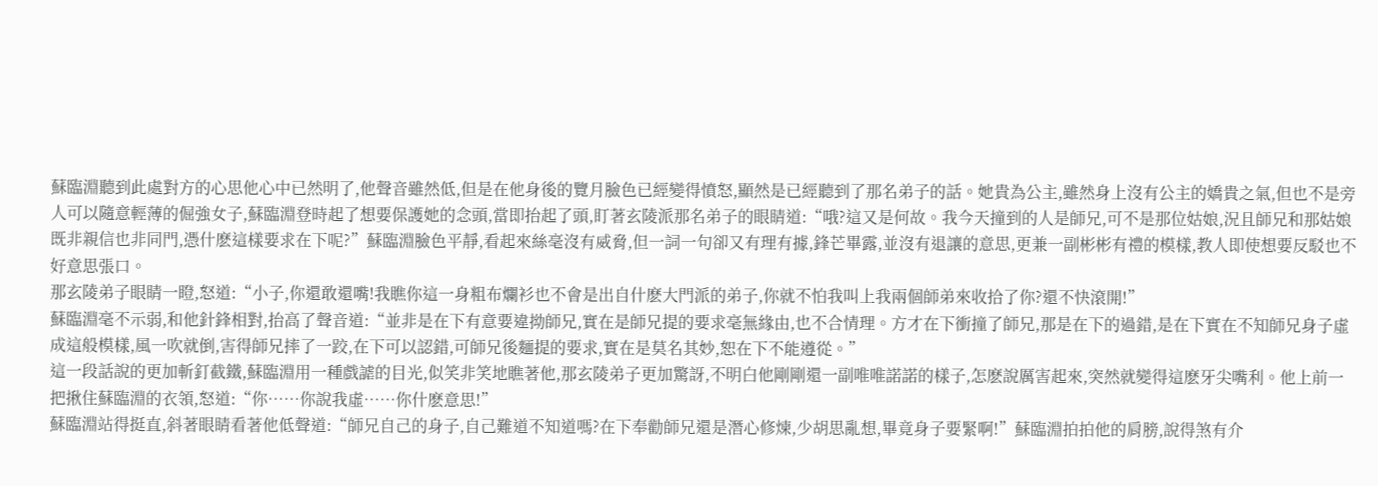蘇臨淵聽到此處對方的心思他心中已然明了,他聲音雖然低,但是在他身後的覽月臉色已經變得憤怒,顯然是已經聽到了那名弟子的話。她貴為公主,雖然身上沒有公主的嬌貴之氣,但也不是旁人可以隨意輕薄的倔強女子,蘇臨淵登時起了想要保護她的念頭,當即抬起了頭,盯著玄陵派那名弟子的眼睛道:“哦?這又是何故。我今天撞到的人是師兄,可不是那位姑娘,況且師兄和那姑娘既非親信也非同門,憑什麽這樣要求在下呢?”蘇臨淵臉色平靜,看起來絲毫沒有威脅,但一詞一句卻又有理有據,鋒芒畢露,並沒有退讓的意思,更兼一副彬彬有禮的模樣,教人即使想要反駁也不好意思張口。
那玄陵弟子眼睛一瞪,怒道:“小子,你還敢還嘴!我瞧你這一身粗布爛衫也不會是出自什麽大門派的弟子,你就不怕我叫上我兩個師弟來收拾了你?還不快滾開!”
蘇臨淵毫不示弱,和他針鋒相對,抬高了聲音道:“並非是在下有意要違拗師兄,實在是師兄提的要求毫無緣由,也不合情理。方才在下衝撞了師兄,那是在下的過錯,是在下實在不知師兄身子虛成這般模樣,風一吹就倒,害得師兄摔了一跤,在下可以認錯,可師兄後麵提的要求,實在是莫名其妙,恕在下不能遵從。”
這一段話說的更加斬釘截鐵,蘇臨淵用一種戲謔的目光,似笑非笑地瞧著他,那玄陵弟子更加驚訝,不明白他剛剛還一副唯唯諾諾的樣子,怎麽說厲害起來,突然就變得這麽牙尖嘴利。他上前一把揪住蘇臨淵的衣領,怒道:“你……你說我虛……你什麽意思!”
蘇臨淵站得挺直,斜著眼睛看著他低聲道:“師兄自己的身子,自己難道不知道嗎?在下奉勸師兄還是潛心修煉,少胡思亂想,畢竟身子要緊啊!”蘇臨淵拍拍他的肩膀,說得煞有介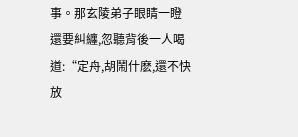事。那玄陵弟子眼睛一瞪還要糾纏,忽聽背後一人喝道:“定舟,胡鬧什麽,還不快放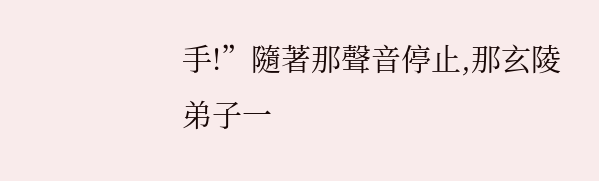手!”隨著那聲音停止,那玄陵弟子一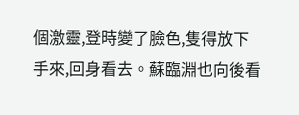個激靈,登時變了臉色,隻得放下手來,回身看去。蘇臨淵也向後看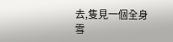去,隻見一個全身雪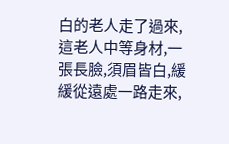白的老人走了過來,這老人中等身材,一張長臉,須眉皆白,緩緩從遠處一路走來,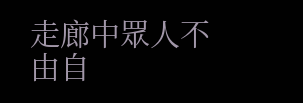走廊中眾人不由自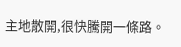主地散開,很快騰開一條路。